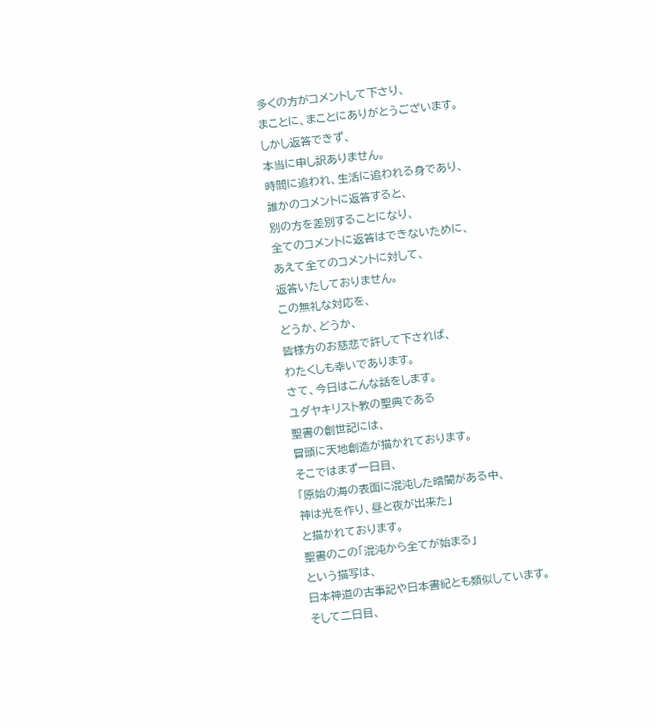多くの方がコメントして下さり、
まことに、まことにありがとうございます。
しかし返答できず、
本当に申し訳ありません。
時間に追われ、生活に追われる身であり、
誰かのコメントに返答すると、
別の方を差別することになり、
全てのコメントに返答はできないために、
あえて全てのコメントに対して、
返答いたしておりません。
この無礼な対応を、
どうか、どうか、
皆様方のお慈悲で許して下されば、
わたくしも幸いであります。
さて、今日はこんな話をします。
ユダヤキリスト教の聖典である
聖書の創世記には、
冒頭に天地創造が描かれております。
そこではまず一日目、
「原始の海の表面に混沌した暗闇がある中、
神は光を作り、昼と夜が出来た」
と描かれております。
聖書のこの「混沌から全てが始まる」
という描写は、
日本神道の古事記や日本書紀とも類似しています。
そして二日目、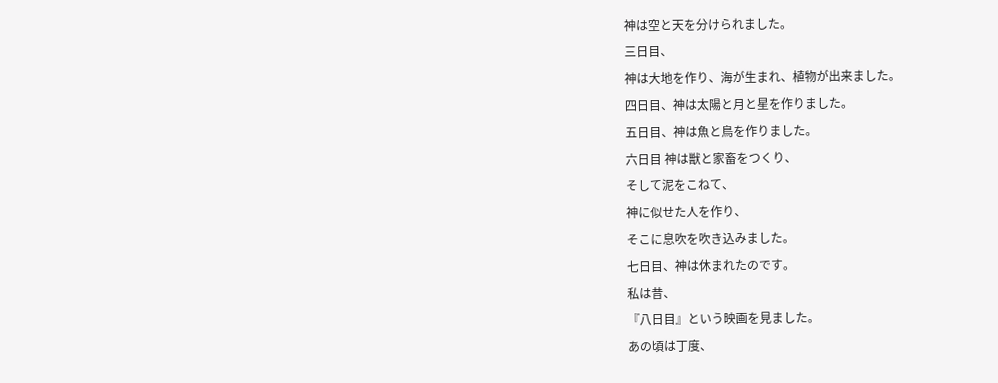神は空と天を分けられました。
三日目、
神は大地を作り、海が生まれ、植物が出来ました。
四日目、神は太陽と月と星を作りました。
五日目、神は魚と鳥を作りました。
六日目 神は獣と家畜をつくり、
そして泥をこねて、
神に似せた人を作り、
そこに息吹を吹き込みました。
七日目、神は休まれたのです。
私は昔、
『八日目』という映画を見ました。
あの頃は丁度、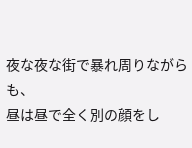夜な夜な街で暴れ周りながらも、
昼は昼で全く別の顔をし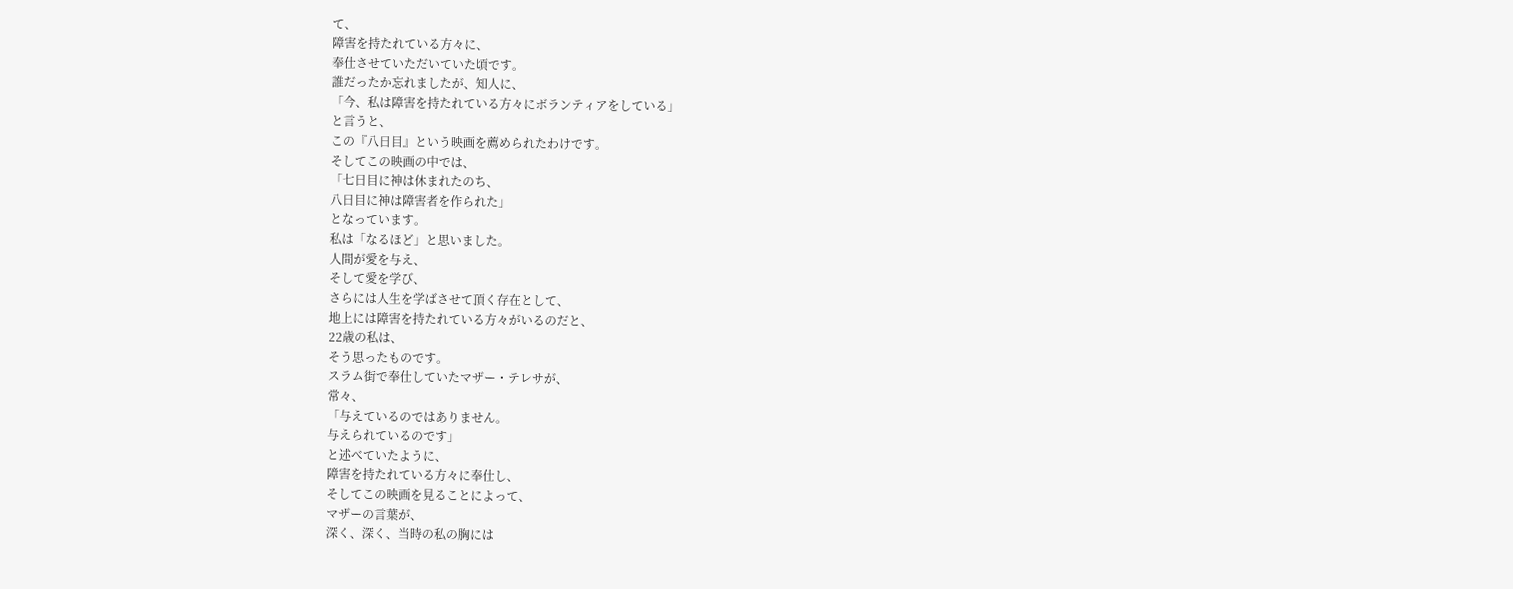て、
障害を持たれている方々に、
奉仕させていただいていた頃です。
誰だったか忘れましたが、知人に、
「今、私は障害を持たれている方々にボランティアをしている」
と言うと、
この『八日目』という映画を薦められたわけです。
そしてこの映画の中では、
「七日目に神は休まれたのち、
八日目に神は障害者を作られた」
となっています。
私は「なるほど」と思いました。
人間が愛を与え、
そして愛を学び、
さらには人生を学ばさせて頂く存在として、
地上には障害を持たれている方々がいるのだと、
22歳の私は、
そう思ったものです。
スラム街で奉仕していたマザー・テレサが、
常々、
「与えているのではありません。
与えられているのです」
と述べていたように、
障害を持たれている方々に奉仕し、
そしてこの映画を見ることによって、
マザーの言葉が、
深く、深く、当時の私の胸には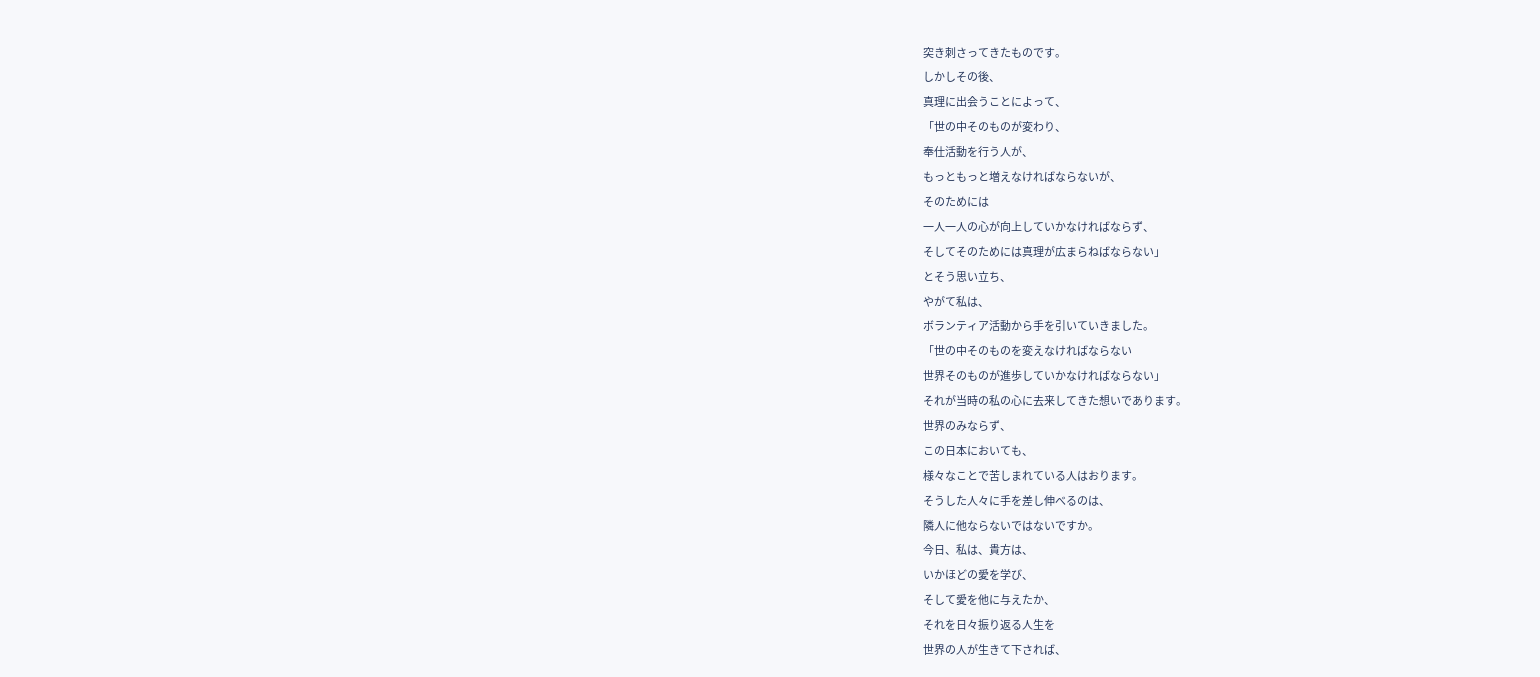突き刺さってきたものです。
しかしその後、
真理に出会うことによって、
「世の中そのものが変わり、
奉仕活動を行う人が、
もっともっと増えなければならないが、
そのためには
一人一人の心が向上していかなければならず、
そしてそのためには真理が広まらねばならない」
とそう思い立ち、
やがて私は、
ボランティア活動から手を引いていきました。
「世の中そのものを変えなければならない
世界そのものが進歩していかなければならない」
それが当時の私の心に去来してきた想いであります。
世界のみならず、
この日本においても、
様々なことで苦しまれている人はおります。
そうした人々に手を差し伸べるのは、
隣人に他ならないではないですか。
今日、私は、貴方は、
いかほどの愛を学び、
そして愛を他に与えたか、
それを日々振り返る人生を
世界の人が生きて下されば、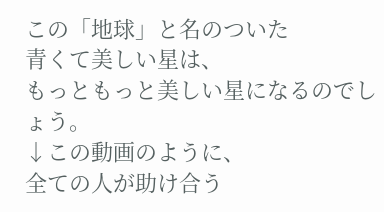この「地球」と名のついた
青くて美しい星は、
もっともっと美しい星になるのでしょう。
↓この動画のように、
全ての人が助け合う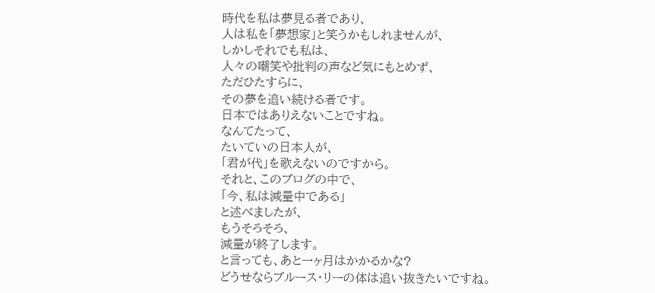時代を私は夢見る者であり、
人は私を「夢想家」と笑うかもしれませんが、
しかしそれでも私は、
人々の嘲笑や批判の声など気にもとめず、
ただひたすらに、
その夢を追い続ける者です。
日本ではありえないことですね。
なんてたって、
たいていの日本人が、
「君が代」を歌えないのですから。
それと、このブログの中で、
「今、私は減量中である」
と述べましたが、
もうそろそろ、
減量が終了します。
と言っても、あと一ヶ月はかかるかな?
どうせならブルース・リーの体は追い抜きたいですね。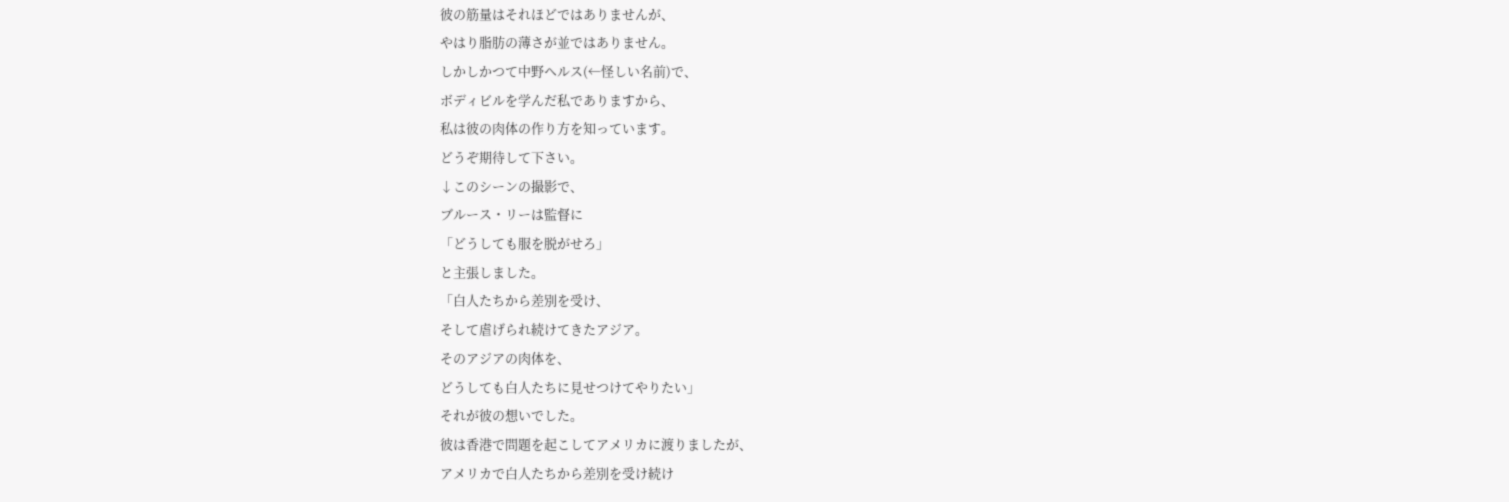彼の筋量はそれほどではありませんが、
やはり脂肪の薄さが並ではありません。
しかしかつて中野ヘルス(←怪しい名前)で、
ボディビルを学んだ私でありますから、
私は彼の肉体の作り方を知っています。
どうぞ期待して下さい。
↓このシーンの撮影で、
ブルース・リーは監督に
「どうしても服を脱がせろ」
と主張しました。
「白人たちから差別を受け、
そして虐げられ続けてきたアジア。
そのアジアの肉体を、
どうしても白人たちに見せつけてやりたい」
それが彼の想いでした。
彼は香港で問題を起こしてアメリカに渡りましたが、
アメリカで白人たちから差別を受け続け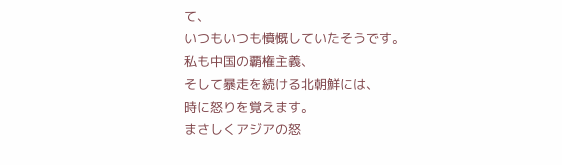て、
いつもいつも憤慨していたそうです。
私も中国の覇権主義、
そして暴走を続ける北朝鮮には、
時に怒りを覚えます。
まさしくアジアの怒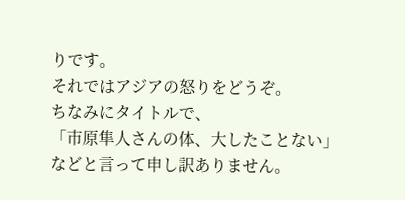りです。
それではアジアの怒りをどうぞ。
ちなみにタイトルで、
「市原隼人さんの体、大したことない」
などと言って申し訳ありません。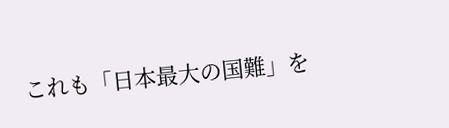これも「日本最大の国難」を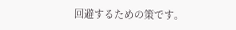回避するための策です。